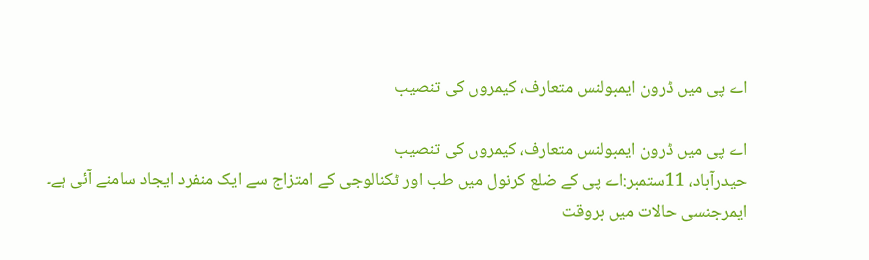اے پی میں ڈرون ایمبولنس متعارف، کیمروں کی تنصیب

اے پی میں ڈرون ایمبولنس متعارف، کیمروں کی تنصیب
حیدرآباد، 11ستمبر:اے پی کے ضلع کرنول میں طب اور ٹکنالوجی کے امتزاج سے ایک منفرد ایجاد سامنے آئی ہے۔ ایمرجنسی حالات میں بروقت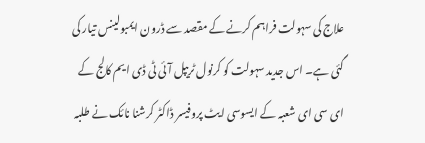علاج کی سہولت فراہم کرنے کے مقصد سے ڈرون ایمبولینس تیار کی گئی ہے۔ اس جدید سہولت کو کرنول ٹریپل آئی ٹی ڈی ایم کالج کے ای سی ای شعبہ کے ایسوسی ایٹ پروفیسر ڈاکٹر کرشنا نائک نے طلبہ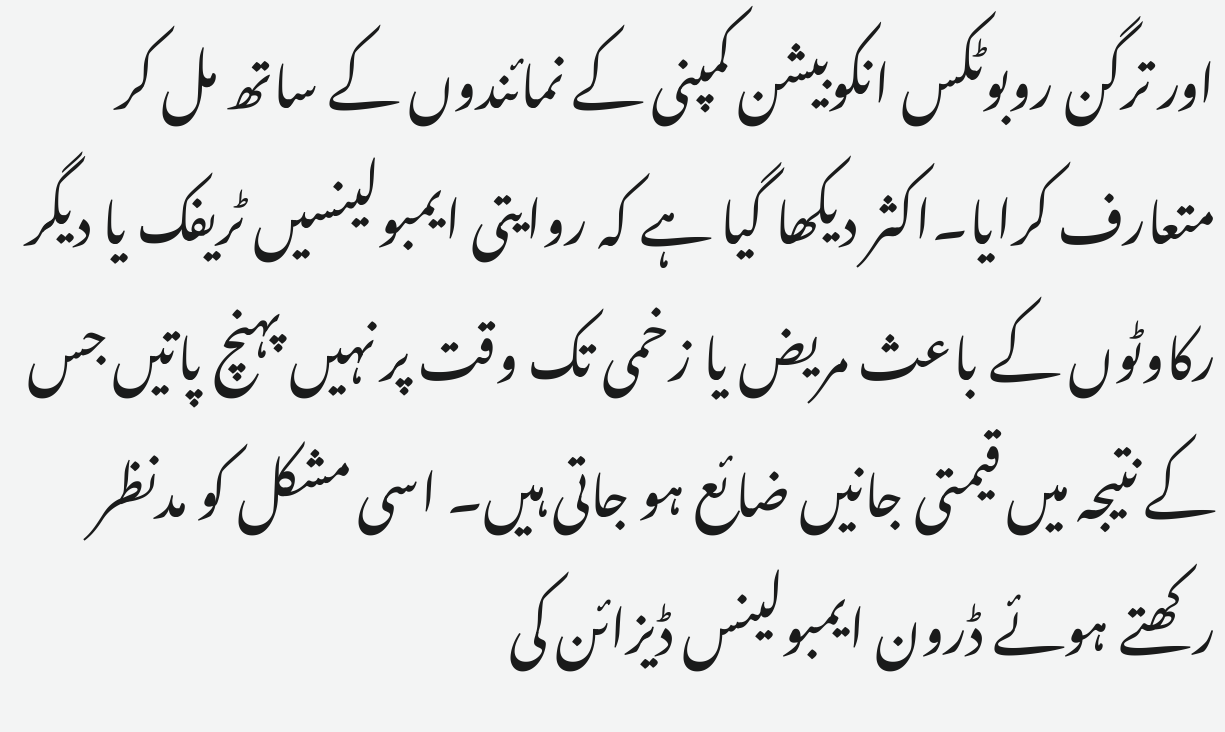اور ترگن روبوٹکس انکوبیشن کمپنی کے نمائندوں کے ساتھ مل کر متعارف کرایا۔اکثر دیکھا گیا ہے کہ روایتی ایمبولینسیں ٹریفک یا دیگر رکاوٹوں کے باعث مریض یا زخمی تک وقت پر نہیں پہنچ پاتیں جس کے نتیجہ میں قیمتی جانیں ضائع ہو جاتی ہیں۔ اسی مشکل کو مدنظر رکھتے ہوئے ڈرون ایمبولینس ڈیزائن کی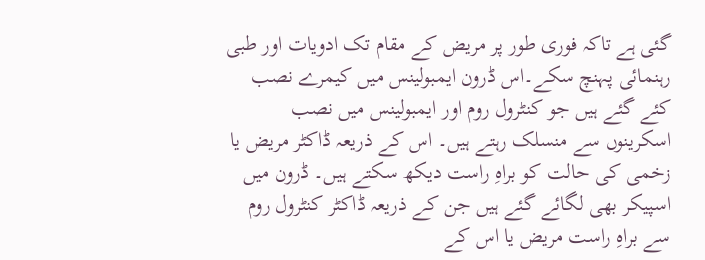گئی ہے تاکہ فوری طور پر مریض کے مقام تک ادویات اور طبی رہنمائی پہنچ سکے۔اس ڈرون ایمبولینس میں کیمرے نصب کئے گئے ہیں جو کنٹرول روم اور ایمبولینس میں نصب اسکرینوں سے منسلک رہتے ہیں۔ اس کے ذریعہ ڈاکٹر مریض یا زخمی کی حالت کو براہِ راست دیکھ سکتے ہیں۔ ڈرون میں اسپیکر بھی لگائے گئے ہیں جن کے ذریعہ ڈاکٹر کنٹرول روم سے براہِ راست مریض یا اس کے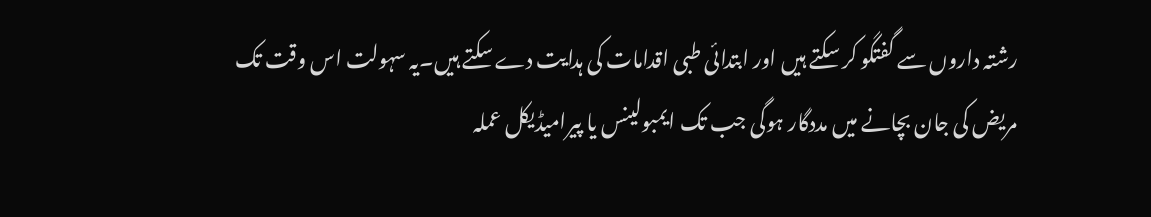رشتہ داروں سے گفتگو کر سکتے ہیں اور ابتدائی طبی اقدامات کی ہدایت دے سکتے ہیں۔یہ سہولت اس وقت تک مریض کی جان بچانے میں مددگار ہوگی جب تک ایمبولینس یا پیرامیڈیکل عملہ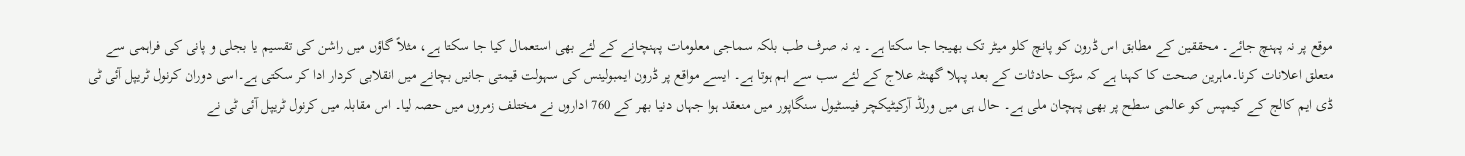موقع پر نہ پہنچ جائے۔ محققین کے مطابق اس ڈرون کو پانچ کلو میٹر تک بھیجا جا سکتا ہے۔ یہ نہ صرف طب بلکہ سماجی معلومات پہنچانے کے لئے بھی استعمال کیا جا سکتا ہے، مثلاً گاؤں میں راشن کی تقسیم یا بجلی و پانی کی فراہمی سے متعلق اعلانات کرنا۔ماہرین صحت کا کہنا ہے کہ سڑک حادثات کے بعد پہلا گھنٹہ علاج کے لئے سب سے اہم ہوتا ہے۔ ایسے مواقع پر ڈرون ایمبولینس کی سہولت قیمتی جانیں بچانے میں انقلابی کردار ادا کر سکتی ہے۔اسی دوران کرنول ٹریپل آئی ٹی ڈی ایم کالج کے کیمپس کو عالمی سطح پر بھی پہچان ملی ہے۔ حال ہی میں ورلڈ آرکیٹیکچر فیسٹیول سنگاپور میں منعقد ہوا جہاں دنیا بھر کے 760 اداروں نے مختلف زمروں میں حصہ لیا۔ اس مقابلہ میں کرنول ٹریپل آئی ٹی نے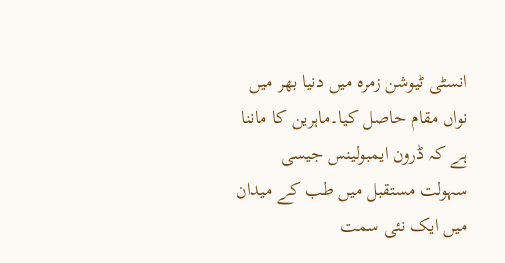انسٹی ٹیوشن زمرہ میں دنیا بھر میں نواں مقام حاصل کیا۔ماہرین کا ماننا ہے کہ ڈرون ایمبولینس جیسی سہولت مستقبل میں طب کے میدان میں ایک نئی سمت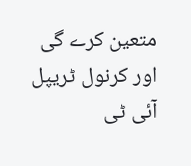متعین کرے گی اور کرنول ٹریپل آئی ٹی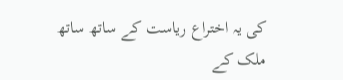کی یہ اختراع ریاست کے ساتھ ساتھ ملک کے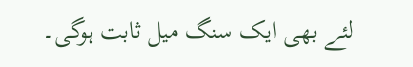لئے بھی ایک سنگ میل ثابت ہوگی۔